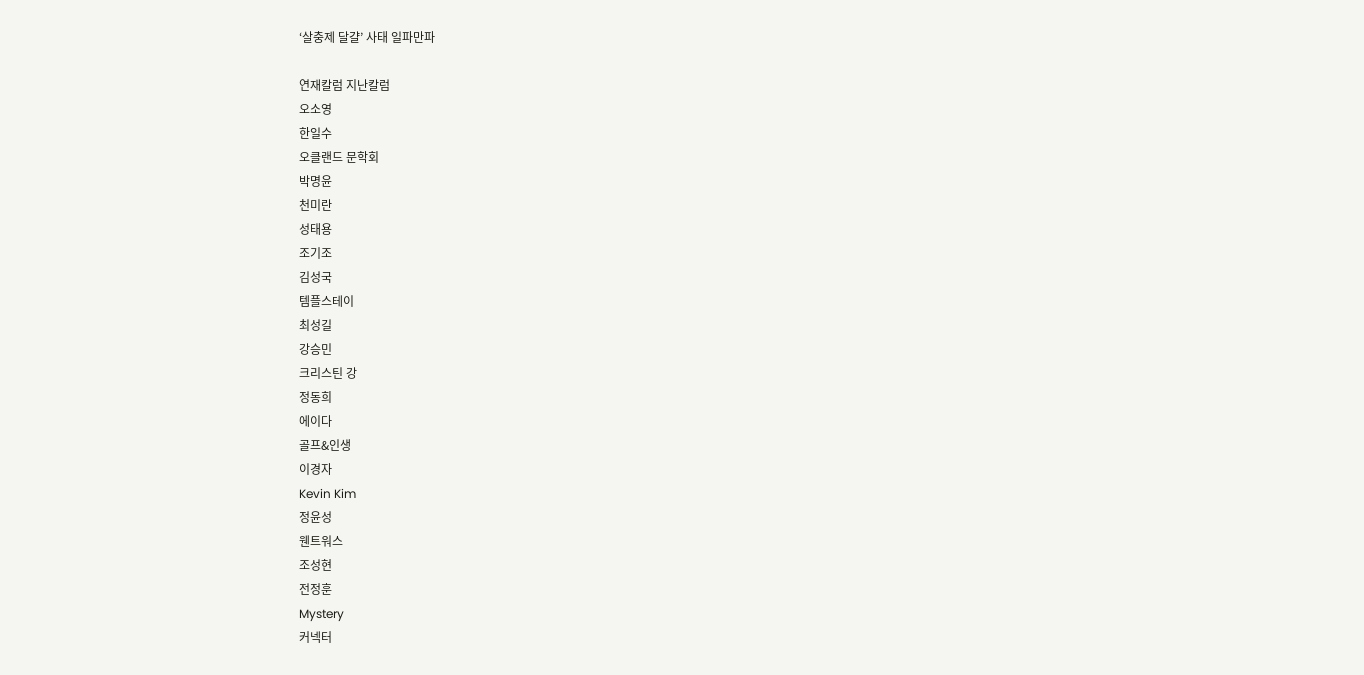‘살충제 달걀’ 사태 일파만파

연재칼럼 지난칼럼
오소영
한일수
오클랜드 문학회
박명윤
천미란
성태용
조기조
김성국
템플스테이
최성길
강승민
크리스틴 강
정동희
에이다
골프&인생
이경자
Kevin Kim
정윤성
웬트워스
조성현
전정훈
Mystery
커넥터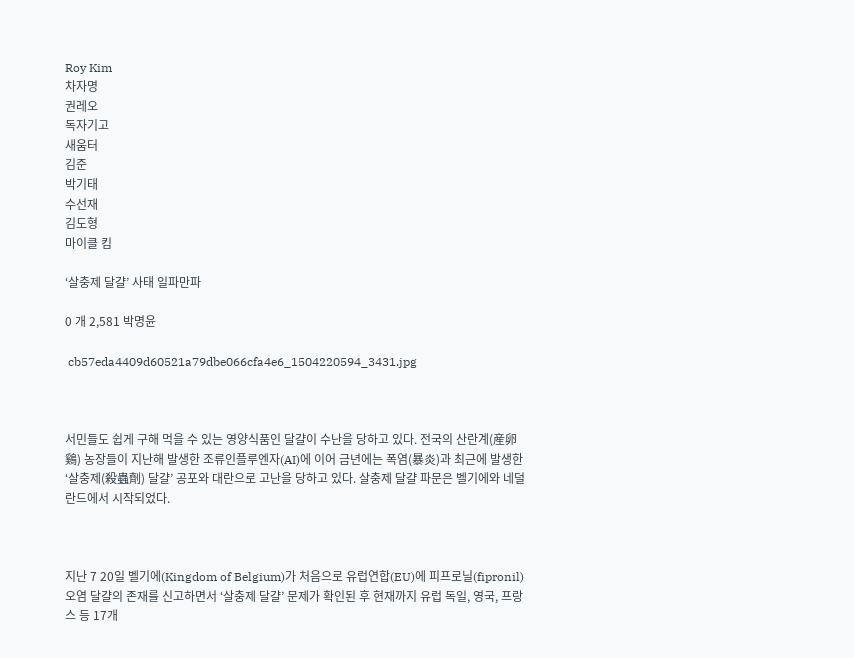Roy Kim
차자명
권레오
독자기고
새움터
김준
박기태
수선재
김도형
마이클 킴

‘살충제 달걀’ 사태 일파만파

0 개 2,581 박명윤

 cb57eda4409d60521a79dbe066cfa4e6_1504220594_3431.jpg



서민들도 쉽게 구해 먹을 수 있는 영양식품인 달걀이 수난을 당하고 있다. 전국의 산란계(産卵鷄) 농장들이 지난해 발생한 조류인플루엔자(AI)에 이어 금년에는 폭염(暴炎)과 최근에 발생한 ‘살충제(殺蟲劑) 달걀’ 공포와 대란으로 고난을 당하고 있다. 살충제 달걀 파문은 벨기에와 네덜란드에서 시작되었다.



지난 7 20일 벨기에(Kingdom of Belgium)가 처음으로 유럽연합(EU)에 피프로닐(fipronil) 오염 달걀의 존재를 신고하면서 ‘살충제 달걀’ 문제가 확인된 후 현재까지 유럽 독일, 영국, 프랑스 등 17개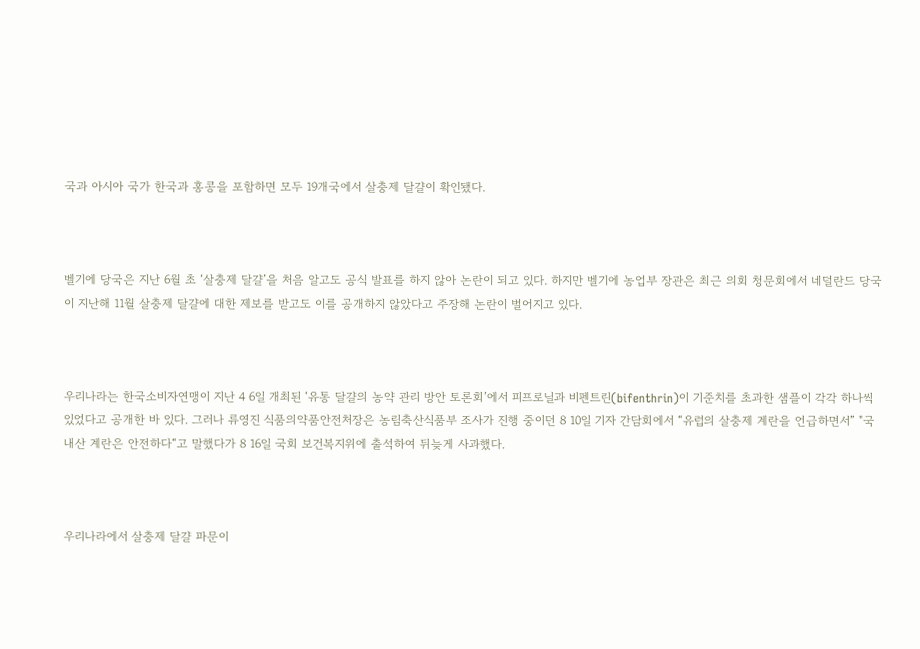국과 아시아 국가 한국과 홍콩을 포함하면 모두 19개국에서 살충제 달걀이 확인됐다.



벨기에 당국은 지난 6월 초 ‘살충제 달걀’을 처음 알고도 공식 발표를 하지 않아 논란이 되고 있다. 하지만 벨기에 농업부 장관은 최근 의회 청문회에서 네덜란드 당국이 지난해 11월 살충제 달걀에 대한 제보를 받고도 이를 공개하지 않았다고 주장해 논란이 벌어지고 있다.



우리나라는 한국소비자연맹이 지난 4 6일 개최된 ‘유통 달걀의 농약 관리 방안 토론회’에서 피프로닐과 비펜트린(bifenthrin)이 기준치를 초과한 샘플이 각각 하나씩 있었다고 공개한 바 있다. 그러나 류영진 식품의약품안전처장은 농림축산식품부 조사가 진행 중이던 8 10일 기자 간담회에서 “유럽의 살충제 계란을 언급하면서” "국내산 계란은 안전하다“고 말했다가 8 16일 국회 보건복지위에 출석하여 뒤늦게 사과했다.



우리나라에서 살충제 달걀 파문이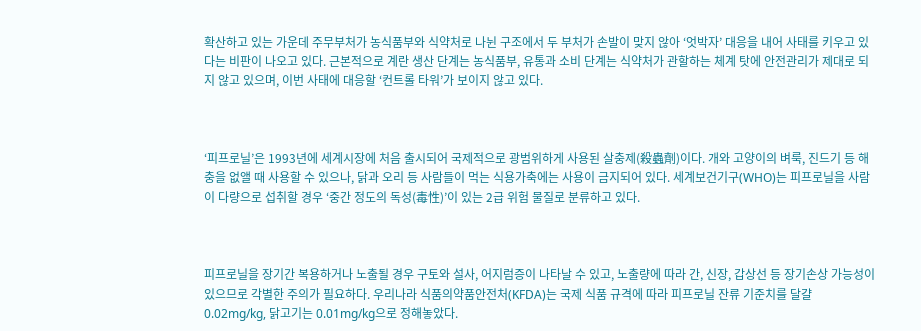확산하고 있는 가운데 주무부처가 농식품부와 식약처로 나뉜 구조에서 두 부처가 손발이 맞지 않아 ‘엇박자’ 대응을 내어 사태를 키우고 있다는 비판이 나오고 있다. 근본적으로 계란 생산 단계는 농식품부, 유통과 소비 단계는 식약처가 관할하는 체계 탓에 안전관리가 제대로 되지 않고 있으며, 이번 사태에 대응할 ‘컨트롤 타워’가 보이지 않고 있다.



‘피프로닐’은 1993년에 세계시장에 처음 출시되어 국제적으로 광범위하게 사용된 살충제(殺蟲劑)이다. 개와 고양이의 벼룩, 진드기 등 해충을 없앨 때 사용할 수 있으나, 닭과 오리 등 사람들이 먹는 식용가축에는 사용이 금지되어 있다. 세계보건기구(WHO)는 피프로닐을 사람이 다량으로 섭취할 경우 ‘중간 정도의 독성(毒性)’이 있는 2급 위험 물질로 분류하고 있다.



피프로닐을 장기간 복용하거나 노출될 경우 구토와 설사, 어지럼증이 나타날 수 있고, 노출량에 따라 간, 신장, 갑상선 등 장기손상 가능성이 있으므로 각별한 주의가 필요하다. 우리나라 식품의약품안전처(KFDA)는 국제 식품 규격에 따라 피프로닐 잔류 기준치를 달걀 0.02mg/kg, 닭고기는 0.01mg/kg으로 정해놓았다.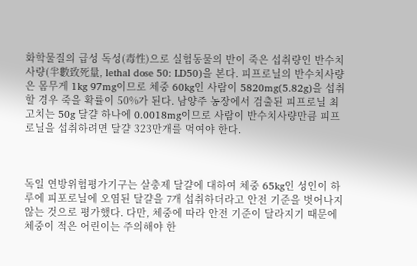화학물질의 급성 독성(毒性)으로 실험동물의 반이 죽은 섭취량인 반수치사량(半數致死量, lethal dose 50: LD50)을 본다. 피프로닐의 반수치사량은 몸무게 1kg 97mg이므로 체중 60kg인 사람이 5820mg(5.82g)을 섭취할 경우 죽을 확률이 50%가 된다. 남양주 농장에서 검출된 피프로닐 최고치는 50g 달걀 하나에 0.0018mg이므로 사람이 반수치사량만큼 피프로닐을 섭취하려면 달걀 323만개를 먹여야 한다.



독일 연방위험평가기구는 살충제 달걀에 대하여 체중 65kg인 성인이 하루에 피포로닐에 오염된 달걀을 7개 섭취하더라고 안전 기준을 벗어나지 않는 것으로 평가했다. 다만, 체중에 따라 안전 기준이 달라지기 때문에 체중이 적은 어린이는 주의해야 한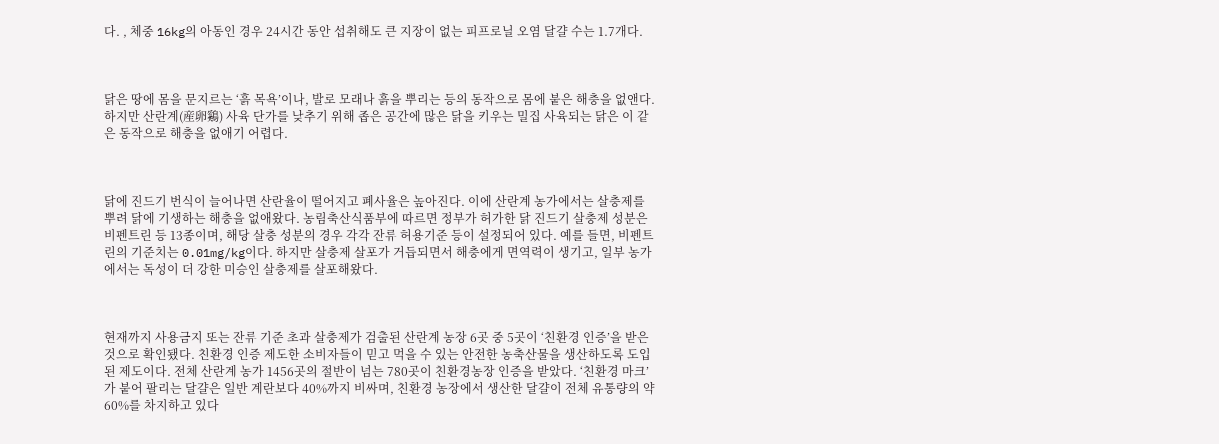다. , 체중 16kg의 아동인 경우 24시간 동안 섭취해도 큰 지장이 없는 피프로닐 오염 달걀 수는 1.7개다.



닭은 땅에 몸을 문지르는 ‘흙 목욕’이나, 발로 모래나 흙을 뿌리는 등의 동작으로 몸에 붙은 해충을 없앤다. 하지만 산란계(産卵鷄) 사육 단가를 낮추기 위해 좁은 공간에 많은 닭을 키우는 밀집 사육되는 닭은 이 같은 동작으로 해충을 없애기 어렵다.



닭에 진드기 번식이 늘어나면 산란율이 떨어지고 폐사율은 높아진다. 이에 산란계 농가에서는 살충제를 뿌려 닭에 기생하는 해충을 없애왔다. 농림축산식품부에 따르면 정부가 허가한 닭 진드기 살충제 성분은 비펜트린 등 13종이며, 해당 살충 성분의 경우 각각 잔류 허용기준 등이 설정되어 있다. 예를 들면, 비펜트린의 기준치는 0.01mg/kg이다. 하지만 살충제 살포가 거듭되면서 해충에게 면역력이 생기고, 일부 농가에서는 독성이 더 강한 미승인 살충제를 살포해왔다.



현재까지 사용금지 또는 잔류 기준 초과 살충제가 검출된 산란계 농장 6곳 중 5곳이 ‘친환경 인증’을 받은 것으로 확인됐다. 친환경 인증 제도한 소비자들이 믿고 먹을 수 있는 안전한 농축산물을 생산하도록 도입된 제도이다. 전체 산란계 농가 1456곳의 절반이 넘는 780곳이 친환경농장 인증을 받았다. ‘친환경 마크’가 붙어 팔리는 달걀은 일반 계란보다 40%까지 비싸며, 친환경 농장에서 생산한 달걀이 전체 유통량의 약 60%를 차지하고 있다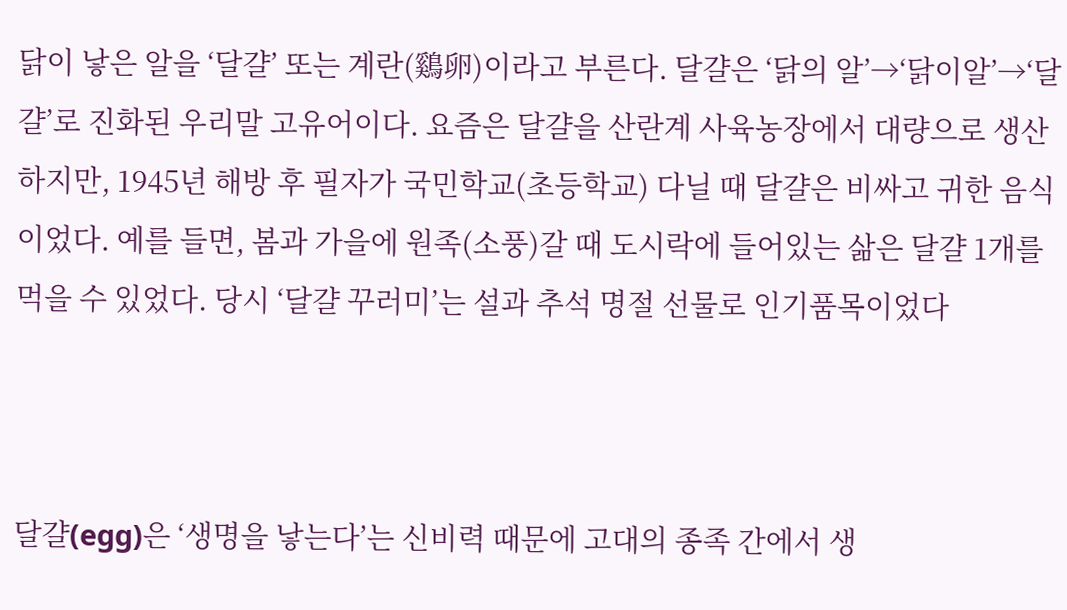닭이 낳은 알을 ‘달걀’ 또는 계란(鷄卵)이라고 부른다. 달걀은 ‘닭의 알’→‘닭이알’→‘달걀’로 진화된 우리말 고유어이다. 요즘은 달걀을 산란계 사육농장에서 대량으로 생산하지만, 1945년 해방 후 필자가 국민학교(초등학교) 다닐 때 달걀은 비싸고 귀한 음식이었다. 예를 들면, 봄과 가을에 원족(소풍)갈 때 도시락에 들어있는 삶은 달걀 1개를 먹을 수 있었다. 당시 ‘달걀 꾸러미’는 설과 추석 명절 선물로 인기품목이었다



달걀(egg)은 ‘생명을 낳는다’는 신비력 때문에 고대의 종족 간에서 생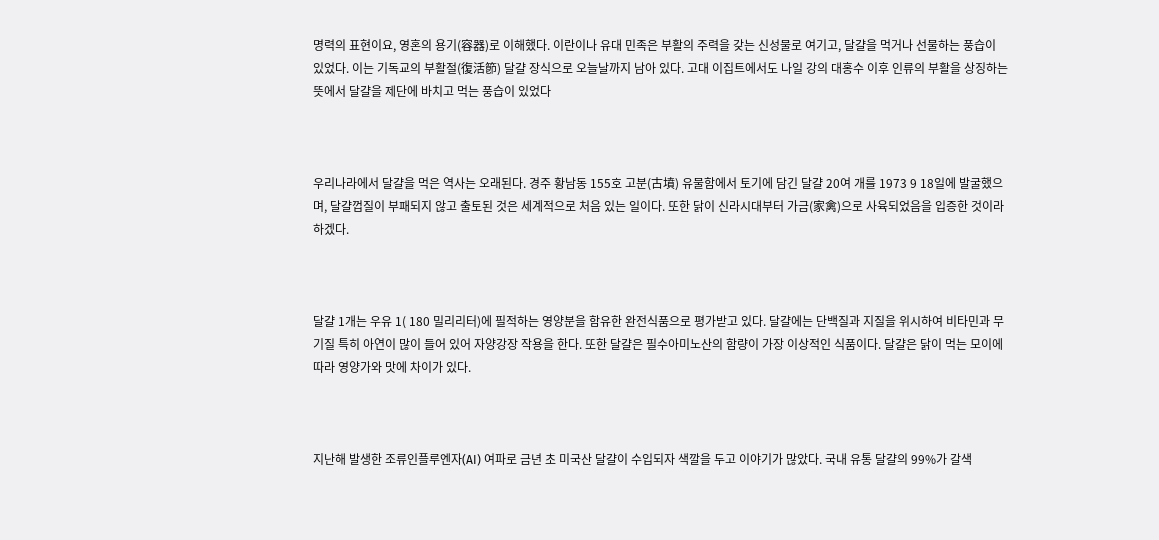명력의 표현이요, 영혼의 용기(容器)로 이해했다. 이란이나 유대 민족은 부활의 주력을 갖는 신성물로 여기고, 달걀을 먹거나 선물하는 풍습이 있었다. 이는 기독교의 부활절(復活節) 달걀 장식으로 오늘날까지 남아 있다. 고대 이집트에서도 나일 강의 대홍수 이후 인류의 부활을 상징하는 뜻에서 달걀을 제단에 바치고 먹는 풍습이 있었다



우리나라에서 달걀을 먹은 역사는 오래된다. 경주 황남동 155호 고분(古墳) 유물함에서 토기에 담긴 달걀 20여 개를 1973 9 18일에 발굴했으며, 달걀껍질이 부패되지 않고 출토된 것은 세계적으로 처음 있는 일이다. 또한 닭이 신라시대부터 가금(家禽)으로 사육되었음을 입증한 것이라 하겠다.



달걀 1개는 우유 1( 180 밀리리터)에 필적하는 영양분을 함유한 완전식품으로 평가받고 있다. 달걀에는 단백질과 지질을 위시하여 비타민과 무기질 특히 아연이 많이 들어 있어 자양강장 작용을 한다. 또한 달걀은 필수아미노산의 함량이 가장 이상적인 식품이다. 달걀은 닭이 먹는 모이에 따라 영양가와 맛에 차이가 있다.



지난해 발생한 조류인플루엔자(AI) 여파로 금년 초 미국산 달걀이 수입되자 색깔을 두고 이야기가 많았다. 국내 유통 달걀의 99%가 갈색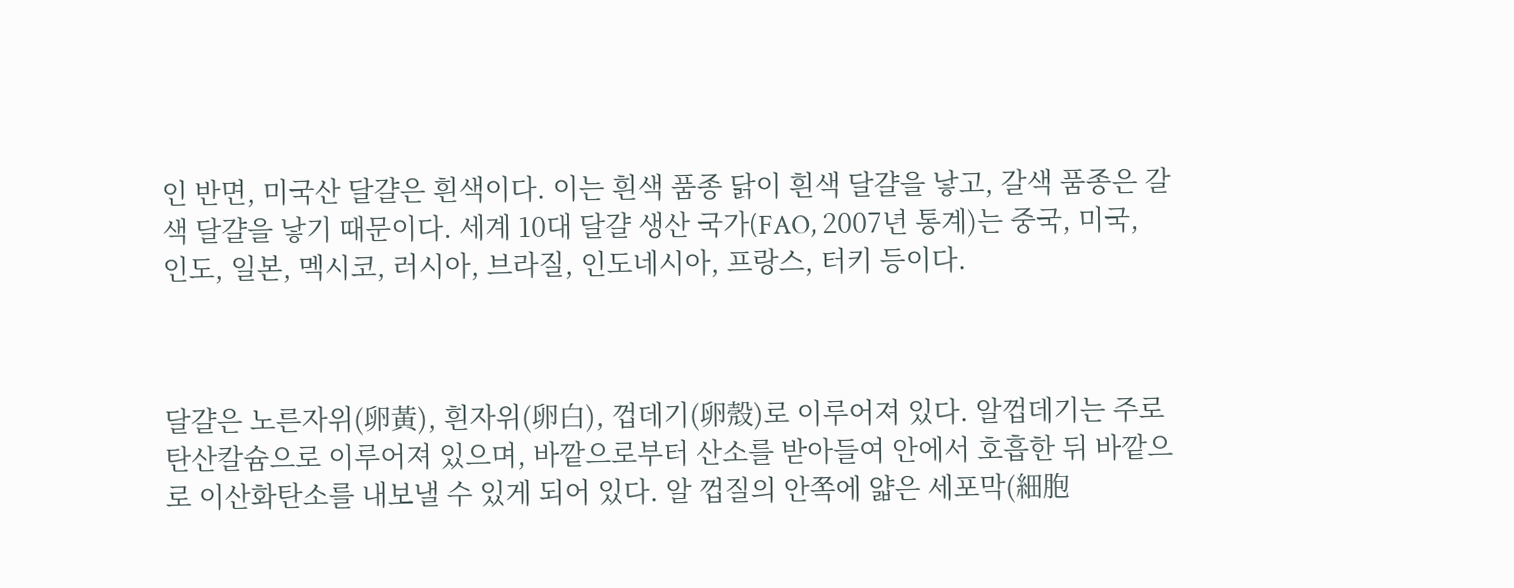인 반면, 미국산 달걀은 흰색이다. 이는 흰색 품종 닭이 흰색 달걀을 낳고, 갈색 품종은 갈색 달걀을 낳기 때문이다. 세계 10대 달걀 생산 국가(FAO, 2007년 통계)는 중국, 미국, 인도, 일본, 멕시코, 러시아, 브라질, 인도네시아, 프랑스, 터키 등이다.



달걀은 노른자위(卵黃), 흰자위(卵白), 껍데기(卵殼)로 이루어져 있다. 알껍데기는 주로 탄산칼슘으로 이루어져 있으며, 바깥으로부터 산소를 받아들여 안에서 호흡한 뒤 바깥으로 이산화탄소를 내보낼 수 있게 되어 있다. 알 껍질의 안쪽에 얇은 세포막(細胞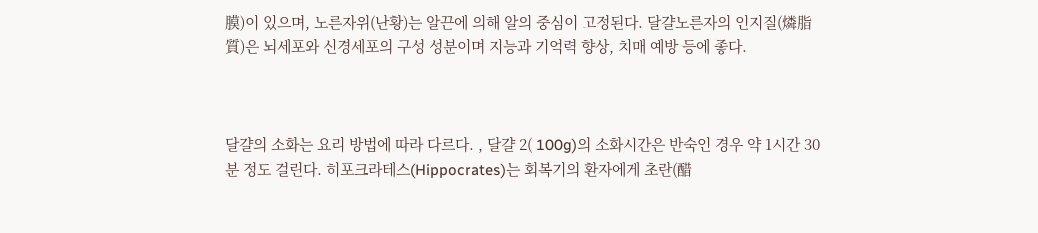膜)이 있으며, 노른자위(난황)는 알끈에 의해 알의 중심이 고정된다. 달걀노른자의 인지질(燐脂質)은 뇌세포와 신경세포의 구성 성분이며 지능과 기억력 향상, 치매 예방 등에 좋다.



달걀의 소화는 요리 방법에 따라 다르다. , 달걀 2( 100g)의 소화시간은 반숙인 경우 약 1시간 30분 정도 걸린다. 히포크라테스(Hippocrates)는 회복기의 환자에게 초란(醋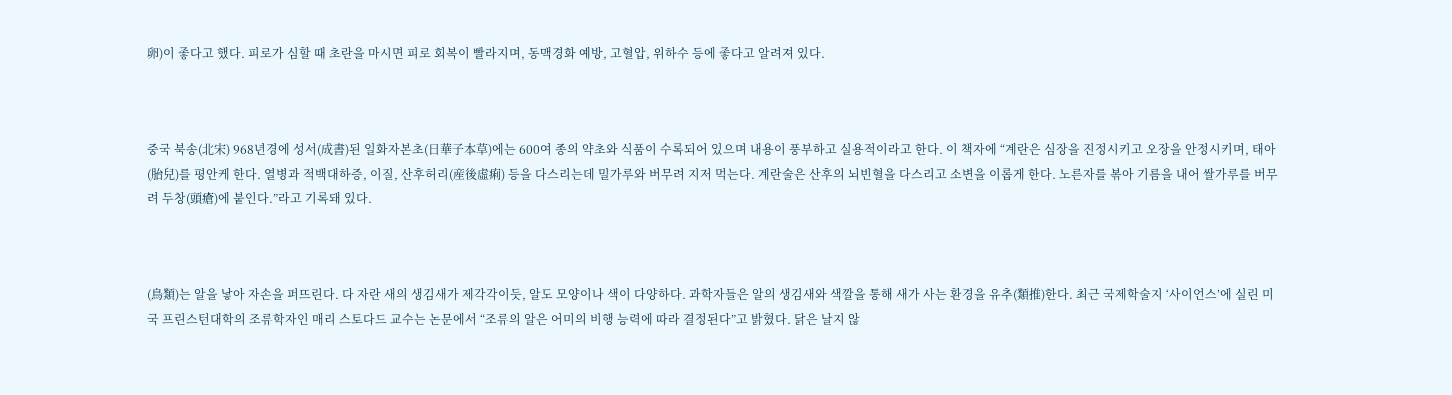卵)이 좋다고 했다. 피로가 심할 때 초란을 마시면 피로 회복이 빨라지며, 동맥경화 예방, 고혈압, 위하수 등에 좋다고 알려져 있다.



중국 북송(北宋) 968년경에 성서(成書)된 일화자본초(日華子本草)에는 600여 종의 약초와 식품이 수록되어 있으며 내용이 풍부하고 실용적이라고 한다. 이 책자에 “계란은 심장을 진정시키고 오장을 안정시키며, 태아(胎兒)를 평안케 한다. 열병과 적백대하증, 이질, 산후허리(産後虛痢) 등을 다스리는데 밀가루와 버무려 지저 먹는다. 계란술은 산후의 뇌빈혈을 다스리고 소변을 이롭게 한다. 노른자를 볶아 기름을 내어 쌀가루를 버무려 두창(頭瘡)에 붙인다.”라고 기록돼 있다.



(鳥類)는 알을 낳아 자손을 퍼뜨린다. 다 자란 새의 생김새가 제각각이듯, 알도 모양이나 색이 다양하다. 과학자들은 알의 생김새와 색깔을 통해 새가 사는 환경을 유추(類推)한다. 최근 국제학술지 ‘사이언스’에 실린 미국 프린스턴대학의 조류학자인 매리 스토다드 교수는 논문에서 “조류의 알은 어미의 비행 능력에 따라 결정된다”고 밝혔다. 닭은 날지 않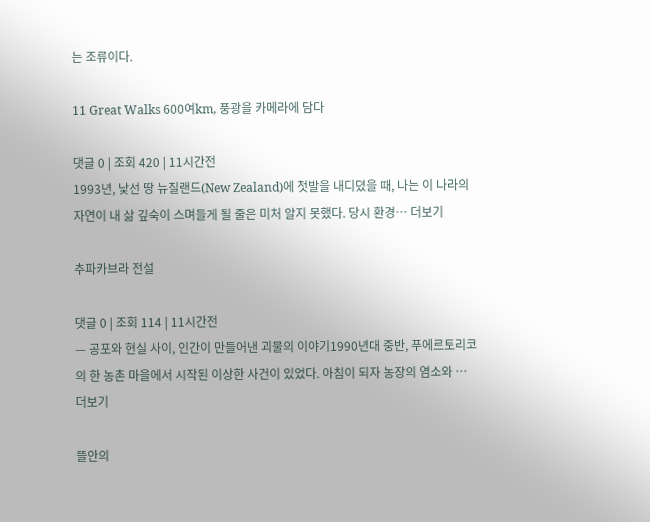는 조류이다.

11 Great Walks 600여km, 풍광을 카메라에 담다

댓글 0 | 조회 420 | 11시간전
1993년, 낯선 땅 뉴질랜드(New Zealand)에 첫발을 내디뎠을 때, 나는 이 나라의 자연이 내 삶 깊숙이 스며들게 될 줄은 미처 알지 못했다. 당시 환경… 더보기

추파카브라 전설

댓글 0 | 조회 114 | 11시간전
— 공포와 현실 사이, 인간이 만들어낸 괴물의 이야기1990년대 중반, 푸에르토리코의 한 농촌 마을에서 시작된 이상한 사건이 있었다. 아침이 되자 농장의 염소와 … 더보기

뜰안의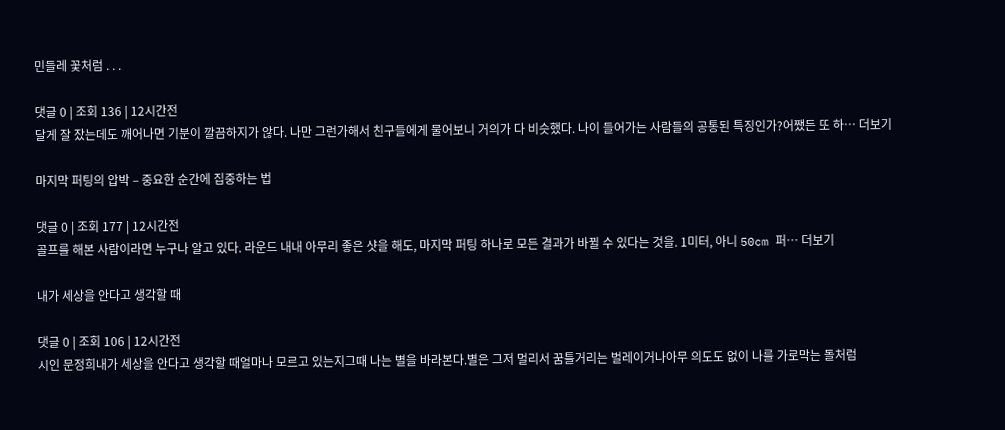민들레 꽃처럼 . . .

댓글 0 | 조회 136 | 12시간전
달게 잘 잤는데도 깨어나면 기분이 깔끔하지가 않다. 나만 그런가해서 친구들에게 물어보니 거의가 다 비슷했다. 나이 들어가는 사람들의 공통된 특징인가?어쨌든 또 하… 더보기

마지막 퍼팅의 압박 – 중요한 순간에 집중하는 법

댓글 0 | 조회 177 | 12시간전
골프를 해본 사람이라면 누구나 알고 있다. 라운드 내내 아무리 좋은 샷을 해도, 마지막 퍼팅 하나로 모든 결과가 바뀔 수 있다는 것을. 1미터, 아니 50cm 퍼… 더보기

내가 세상을 안다고 생각할 때

댓글 0 | 조회 106 | 12시간전
시인 문정희내가 세상을 안다고 생각할 때얼마나 모르고 있는지그때 나는 별을 바라본다.별은 그저 멀리서 꿈틀거리는 벌레이거나아무 의도도 없이 나를 가로막는 돌처럼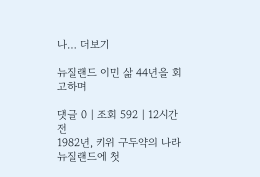나… 더보기

뉴질랜드 이민 삶 44년을 회고하며

댓글 0 | 조회 592 | 12시간전
1982년, 키위 구두약의 나라 뉴질랜드에 첫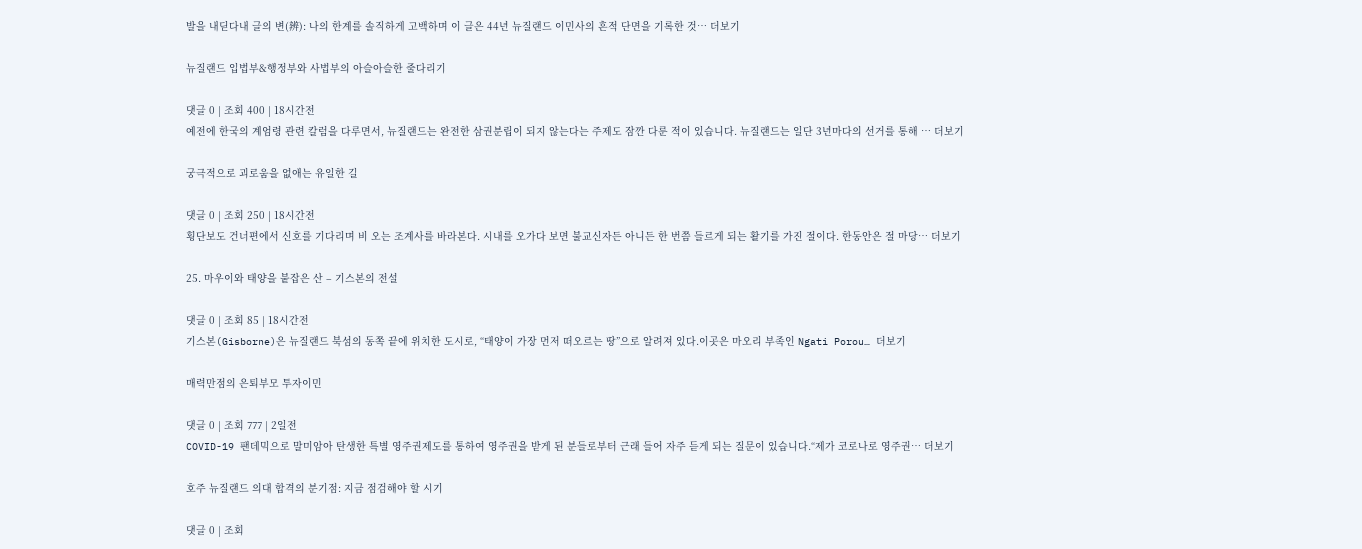발을 내딛다내 글의 변(辨): 나의 한계를 솔직하게 고백하며 이 글은 44년 뉴질랜드 이민사의 흔적 단면을 기록한 것… 더보기

뉴질랜드 입법부&행정부와 사법부의 아슬아슬한 줄다리기

댓글 0 | 조회 400 | 18시간전
예전에 한국의 계엄령 관련 칼럼을 다루면서, 뉴질랜드는 완전한 삼권분립이 되지 않는다는 주제도 잠깐 다룬 적이 있습니다. 뉴질랜드는 일단 3년마다의 선거를 통해 … 더보기

궁극적으로 괴로움을 없애는 유일한 길

댓글 0 | 조회 250 | 18시간전
횡단보도 건너편에서 신호를 기다리며 비 오는 조계사를 바라본다. 시내를 오가다 보면 불교신자든 아니든 한 번쯤 들르게 되는 활기를 가진 절이다. 한동안은 절 마당… 더보기

25. 마우이와 태양을 붙잡은 산 – 기스본의 전설

댓글 0 | 조회 85 | 18시간전
기스본(Gisborne)은 뉴질랜드 북섬의 동쪽 끝에 위치한 도시로, “태양이 가장 먼저 떠오르는 땅”으로 알려져 있다.이곳은 마오리 부족인 Ngati Porou… 더보기

매력만점의 은퇴부모 투자이민

댓글 0 | 조회 777 | 2일전
COVID-19 팬데믹으로 말미암아 탄생한 특별 영주권제도를 통하여 영주권을 받게 된 분들로부터 근래 들어 자주 듣게 되는 질문이 있습니다.“제가 코로나로 영주권… 더보기

호주 뉴질랜드 의대 합격의 분기점: 지금 점검해야 할 시기

댓글 0 | 조회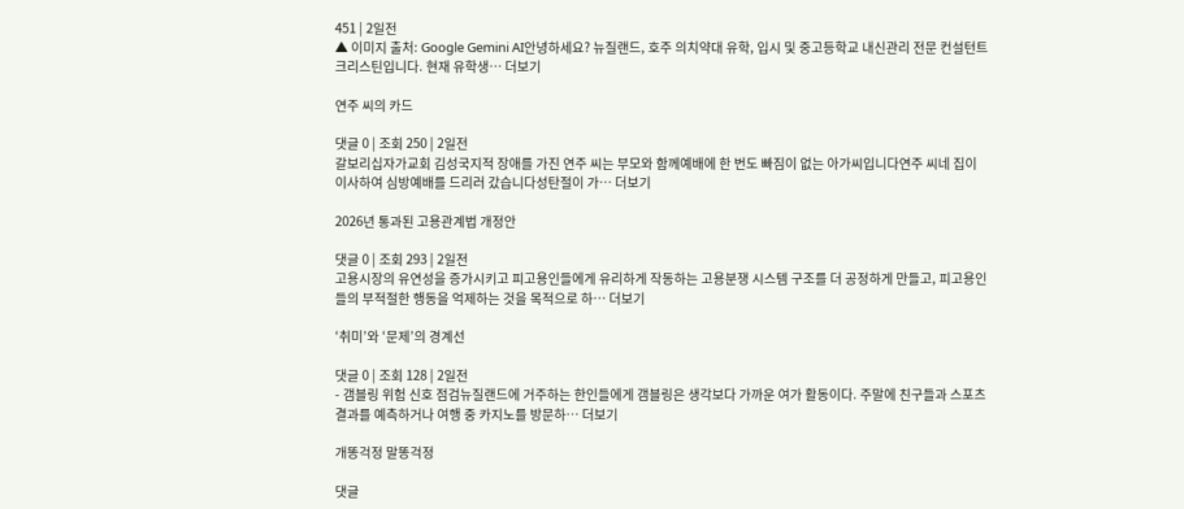451 | 2일전
▲ 이미지 출처: Google Gemini AI안녕하세요? 뉴질랜드, 호주 의치약대 유학, 입시 및 중고등학교 내신관리 전문 컨설턴트 크리스틴입니다. 현재 유학생… 더보기

연주 씨의 카드

댓글 0 | 조회 250 | 2일전
갈보리십자가교회 김성국지적 장애를 가진 연주 씨는 부모와 함께예배에 한 번도 빠짐이 없는 아가씨입니다연주 씨네 집이 이사하여 심방예배를 드리러 갔습니다성탄절이 가… 더보기

2026년 통과된 고용관계법 개정안

댓글 0 | 조회 293 | 2일전
고용시장의 유연성을 증가시키고 피고용인들에게 유리하게 작동하는 고용분쟁 시스템 구조를 더 공정하게 만들고, 피고용인들의 부적절한 행동을 억제하는 것을 목적으로 하… 더보기

‘취미’와 ‘문제’의 경계선

댓글 0 | 조회 128 | 2일전
- 갬블링 위험 신호 점검뉴질랜드에 거주하는 한인들에게 갬블링은 생각보다 가까운 여가 활동이다. 주말에 친구들과 스포츠 결과를 예측하거나 여행 중 카지노를 방문하… 더보기

개똥걱정 말똥걱정

댓글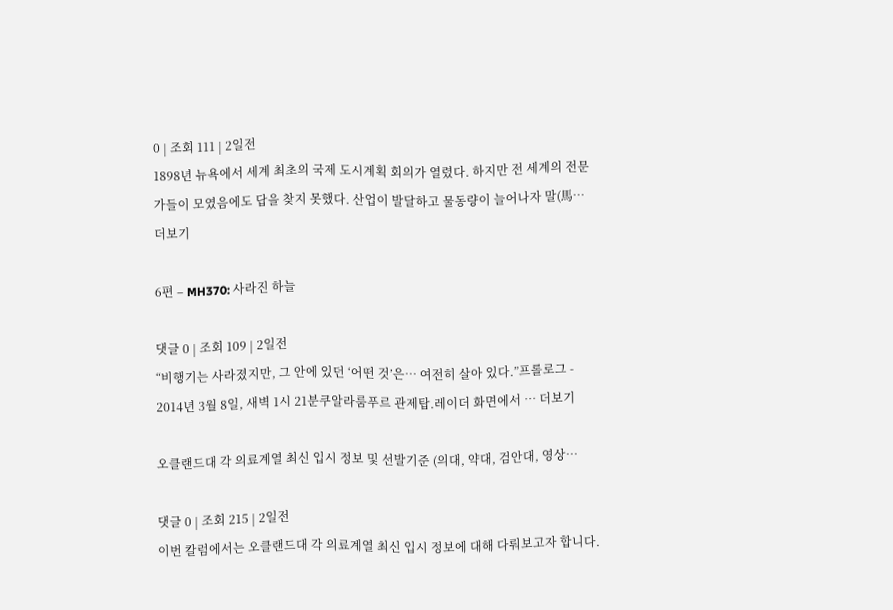0 | 조회 111 | 2일전
1898년 뉴욕에서 세계 최초의 국제 도시계획 회의가 열렸다. 하지만 전 세계의 전문가들이 모였음에도 답을 찾지 못했다. 산업이 발달하고 물동량이 늘어나자 말(馬… 더보기

6편 – MH370: 사라진 하늘

댓글 0 | 조회 109 | 2일전
“비행기는 사라졌지만, 그 안에 있던 ‘어떤 것’은… 여전히 살아 있다.”프롤로그 - 2014년 3월 8일, 새벽 1시 21분쿠알라룸푸르 관제탑.레이더 화면에서 … 더보기

오클랜드대 각 의료계열 최신 입시 정보 및 선발기준 (의대, 약대, 검안대, 영상…

댓글 0 | 조회 215 | 2일전
이번 칼럼에서는 오클랜드대 각 의료계열 최신 입시 정보에 대해 다뤄보고자 합니다.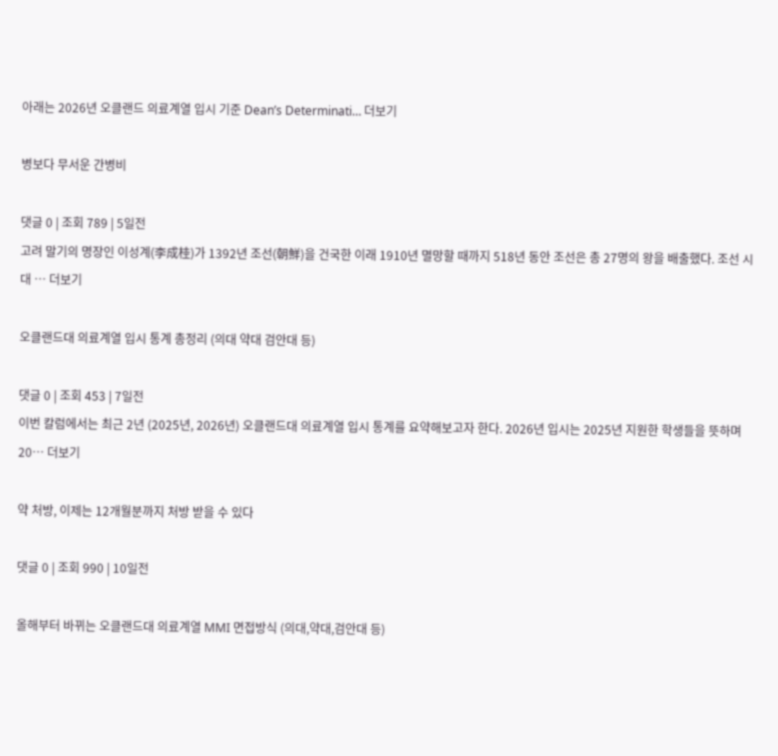아래는 2026년 오클랜드 의료계열 입시 기준 Dean’s Determinati… 더보기

병보다 무서운 간병비

댓글 0 | 조회 789 | 5일전
고려 말기의 명장인 이성계(李成桂)가 1392년 조선(朝鮮)을 건국한 이래 1910년 멸망할 때까지 518년 동안 조선은 총 27명의 왕을 배출했다. 조선 시대 … 더보기

오클랜드대 의료계열 입시 통계 총정리 (의대 약대 검안대 등)

댓글 0 | 조회 453 | 7일전
이번 칼럼에서는 최근 2년 (2025년, 2026년) 오클랜드대 의료계열 입시 통계를 요약해보고자 한다. 2026년 입시는 2025년 지원한 학생들을 뜻하며 20… 더보기

약 처방, 이제는 12개월분까지 처방 받을 수 있다

댓글 0 | 조회 990 | 10일전

올해부터 바뀌는 오클랜드대 의료계열 MMI 면접방식 (의대,약대,검안대 등)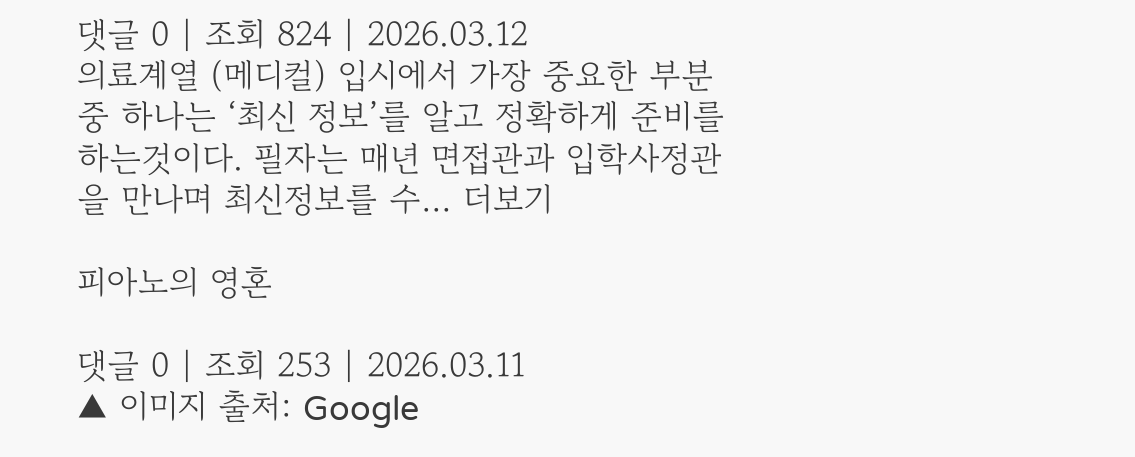댓글 0 | 조회 824 | 2026.03.12
의료계열 (메디컬) 입시에서 가장 중요한 부분 중 하나는 ‘최신 정보’를 알고 정확하게 준비를 하는것이다. 필자는 매년 면접관과 입학사정관을 만나며 최신정보를 수… 더보기

피아노의 영혼

댓글 0 | 조회 253 | 2026.03.11
▲ 이미지 출처: Google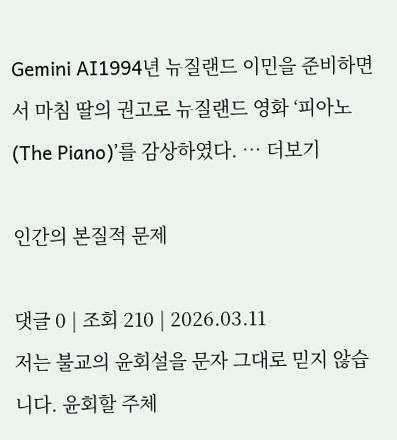Gemini AI1994년 뉴질랜드 이민을 준비하면서 마침 딸의 권고로 뉴질랜드 영화 ‘피아노(The Piano)’를 감상하였다. … 더보기

인간의 본질적 문제

댓글 0 | 조회 210 | 2026.03.11
저는 불교의 윤회설을 문자 그대로 믿지 않습니다. 윤회할 주체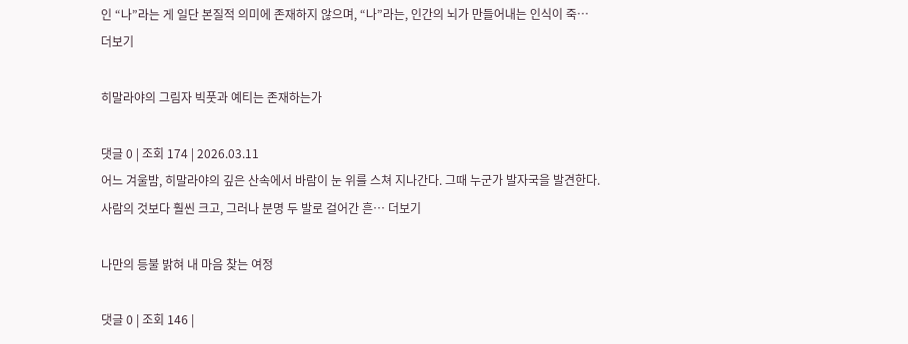인 “나”라는 게 일단 본질적 의미에 존재하지 않으며, “나”라는, 인간의 뇌가 만들어내는 인식이 죽… 더보기

히말라야의 그림자 빅풋과 예티는 존재하는가

댓글 0 | 조회 174 | 2026.03.11
어느 겨울밤, 히말라야의 깊은 산속에서 바람이 눈 위를 스쳐 지나간다. 그때 누군가 발자국을 발견한다. 사람의 것보다 훨씬 크고, 그러나 분명 두 발로 걸어간 흔… 더보기

나만의 등불 밝혀 내 마음 찾는 여정

댓글 0 | 조회 146 |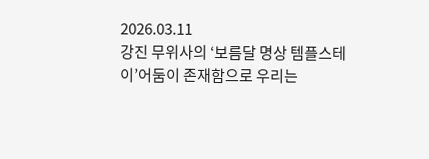2026.03.11
강진 무위사의 ‘보름달 명상 템플스테이’어둠이 존재함으로 우리는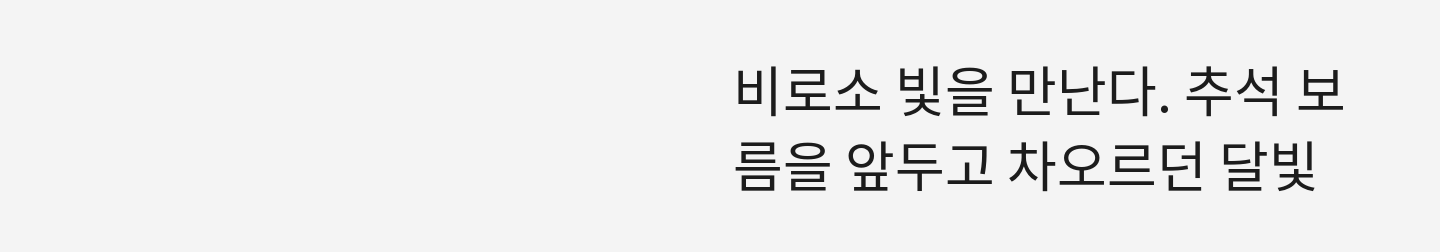비로소 빛을 만난다. 추석 보름을 앞두고 차오르던 달빛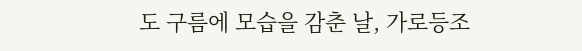도 구름에 모습을 감춘 날, 가로등조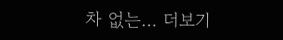차 없는… 더보기